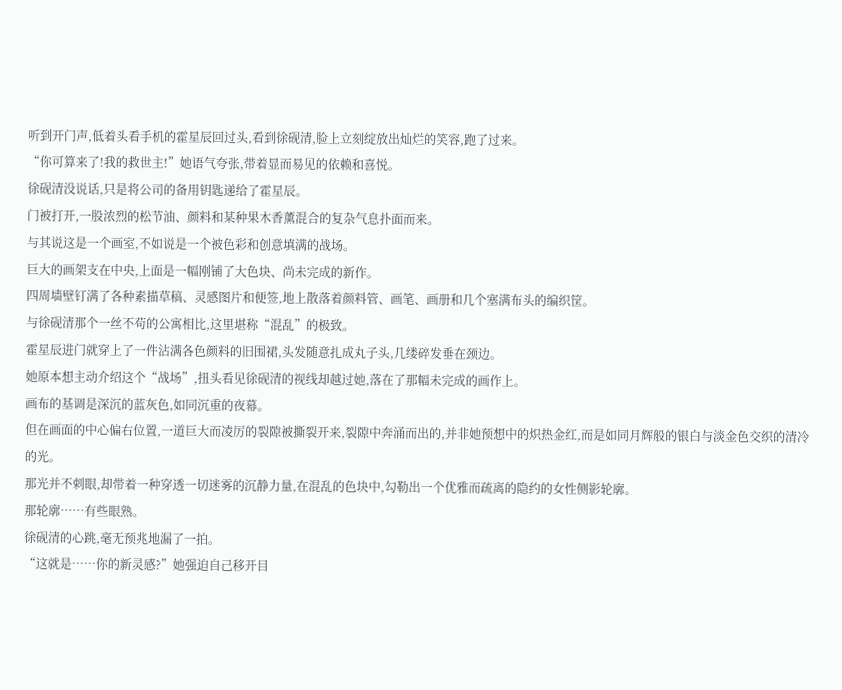听到开门声,低着头看手机的霍星辰回过头,看到徐砚清,脸上立刻绽放出灿烂的笑容,跑了过来。
“你可算来了!我的救世主!”她语气夸张,带着显而易见的依赖和喜悦。
徐砚清没说话,只是将公司的备用钥匙递给了霍星辰。
门被打开,一股浓烈的松节油、颜料和某种果木香薰混合的复杂气息扑面而来。
与其说这是一个画室,不如说是一个被色彩和创意填满的战场。
巨大的画架支在中央,上面是一幅刚铺了大色块、尚未完成的新作。
四周墙壁钉满了各种素描草稿、灵感图片和便签,地上散落着颜料管、画笔、画册和几个塞满布头的编织筐。
与徐砚清那个一丝不苟的公寓相比,这里堪称“混乱”的极致。
霍星辰进门就穿上了一件沾满各色颜料的旧围裙,头发随意扎成丸子头,几缕碎发垂在颈边。
她原本想主动介绍这个“战场”,扭头看见徐砚清的视线却越过她,落在了那幅未完成的画作上。
画布的基调是深沉的蓝灰色,如同沉重的夜幕。
但在画面的中心偏右位置,一道巨大而凌厉的裂隙被撕裂开来,裂隙中奔涌而出的,并非她预想中的炽热金红,而是如同月辉般的银白与淡金色交织的清冷的光。
那光并不刺眼,却带着一种穿透一切迷雾的沉静力量,在混乱的色块中,勾勒出一个优雅而疏离的隐约的女性侧影轮廓。
那轮廓……有些眼熟。
徐砚清的心跳,毫无预兆地漏了一拍。
“这就是……你的新灵感?”她强迫自己移开目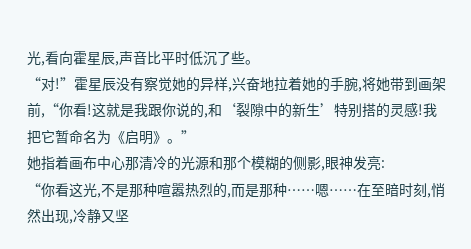光,看向霍星辰,声音比平时低沉了些。
“对!”霍星辰没有察觉她的异样,兴奋地拉着她的手腕,将她带到画架前,“你看!这就是我跟你说的,和‘裂隙中的新生’特别搭的灵感!我把它暂命名为《启明》。”
她指着画布中心那清冷的光源和那个模糊的侧影,眼神发亮:
“你看这光,不是那种喧嚣热烈的,而是那种……嗯……在至暗时刻,悄然出现,冷静又坚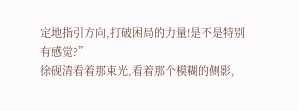定地指引方向,打破困局的力量!是不是特别有感觉?”
徐砚清看着那束光,看着那个模糊的侧影,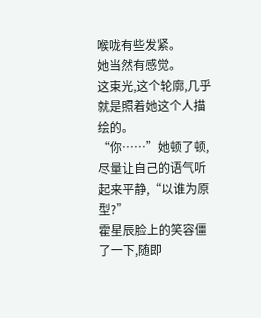喉咙有些发紧。
她当然有感觉。
这束光,这个轮廓,几乎就是照着她这个人描绘的。
“你……”她顿了顿,尽量让自己的语气听起来平静,“以谁为原型?”
霍星辰脸上的笑容僵了一下,随即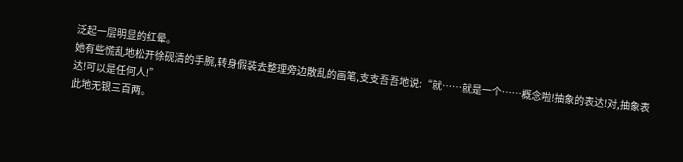泛起一层明显的红晕。
她有些慌乱地松开徐砚清的手腕,转身假装去整理旁边散乱的画笔,支支吾吾地说:“就……就是一个……概念啦!抽象的表达!对,抽象表达!可以是任何人!”
此地无银三百两。